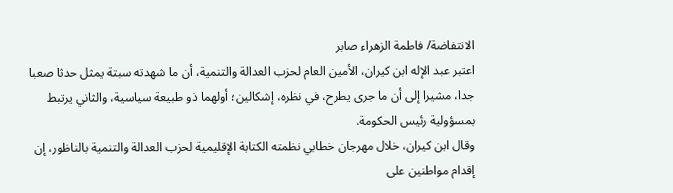الانتفاضة/ فاطمة الزهراء صابر
اعتبر عبد الإله ابن كيران، الأمين العام لحزب العدالة والتنمية، أن ما شهدته سبتة يمثل حدثا صعبا جدا، مشيرا إلى أن ما جرى يطرح، في نظره، إشكالين؛ أولهما ذو طبيعة سياسية، والثاني يرتبط بمسؤولية رئيس الحكومة.
وقال ابن كيران، خلال مهرجان خطابي نظمته الكتابة الإقليمية لحزب العدالة والتنمية بالناظور، إن إقدام مواطنين على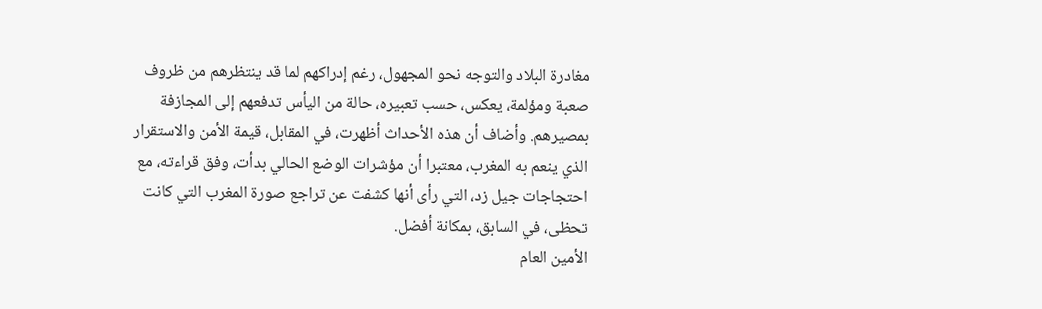مغادرة البلاد والتوجه نحو المجهول، رغم إدراكهم لما قد ينتظرهم من ظروف صعبة ومؤلمة، يعكس، حسب تعبيره، حالة من اليأس تدفعهم إلى المجازفة بمصيرهم. وأضاف أن هذه الأحداث أظهرت، في المقابل، قيمة الأمن والاستقرار الذي ينعم به المغرب، معتبرا أن مؤشرات الوضع الحالي بدأت، وفق قراءته، مع احتجاجات جيل زد، التي رأى أنها كشفت عن تراجع صورة المغرب التي كانت تحظى، في السابق، بمكانة أفضل.
الأمين العام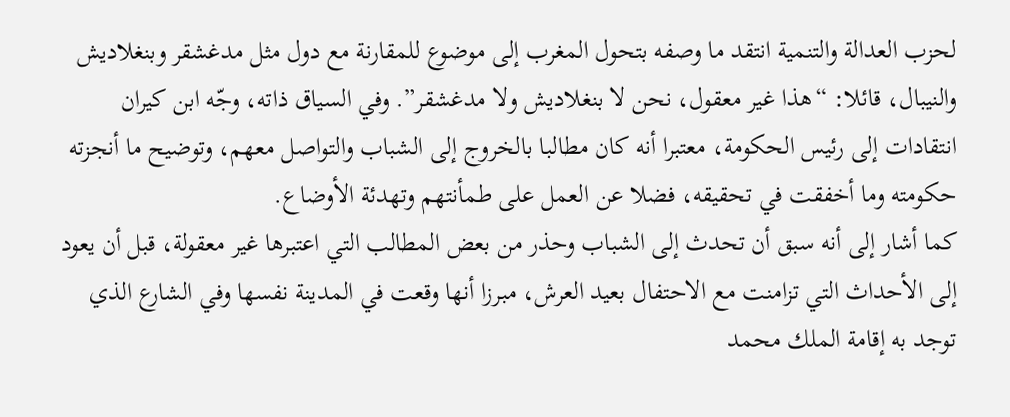لحزب العدالة والتنمية انتقد ما وصفه بتحول المغرب إلى موضوع للمقارنة مع دول مثل مدغشقر وبنغلاديش والنيبال، قائلا: “هذا غير معقول، نحن لا بنغلاديش ولا مدغشقر”. وفي السياق ذاته، وجّه ابن كيران انتقادات إلى رئيس الحكومة، معتبرا أنه كان مطالبا بالخروج إلى الشباب والتواصل معهم، وتوضيح ما أنجزته حكومته وما أخفقت في تحقيقه، فضلا عن العمل على طمأنتهم وتهدئة الأوضاع.
كما أشار إلى أنه سبق أن تحدث إلى الشباب وحذر من بعض المطالب التي اعتبرها غير معقولة، قبل أن يعود إلى الأحداث التي تزامنت مع الاحتفال بعيد العرش، مبرزا أنها وقعت في المدينة نفسها وفي الشارع الذي توجد به إقامة الملك محمد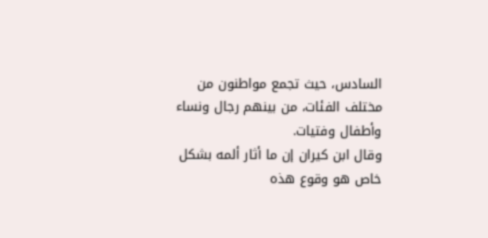السادس، حيث تجمع مواطنون من مختلف الفئات، من بينهم رجال ونساء وأطفال وفتيات.
وقال ابن كيران إن ما أثار ألمه بشكل خاص هو وقوع هذه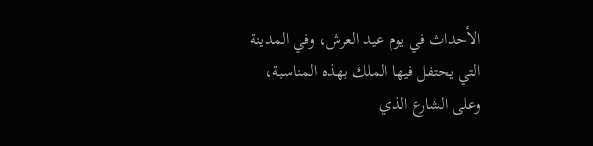الأحداث في يوم عيد العرش، وفي المدينة التي يحتفل فيها الملك بهذه المناسبة، وعلى الشارع الذي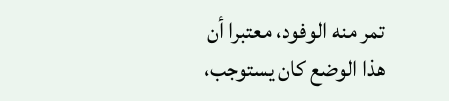تمر منه الوفود، معتبرا أن هذا الوضع كان يستوجب،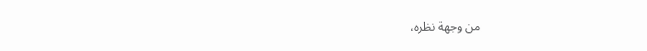من وجهة نظره،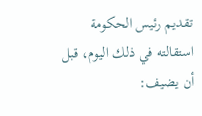تقديم رئيس الحكومة استقالته في ذلك اليوم، قبل أن يضيف: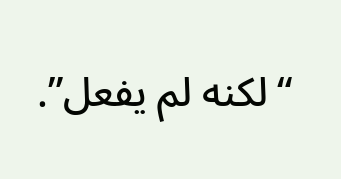“لكنه لم يفعل”.